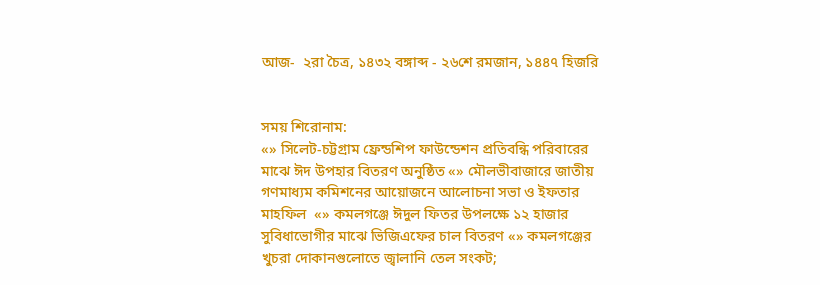আজ-  ২রা চৈত্র, ১৪৩২ বঙ্গাব্দ - ২৬শে রমজান, ১৪৪৭ হিজরি


সময় শিরোনাম:
«» সিলেট-চট্টগ্রাম ফ্রেন্ডশিপ ফাউন্ডেশন প্রতিবন্ধি পরিবারের মাঝে ঈদ উপহার বিতরণ অনুষ্ঠিত «» মৌলভীবাজারে জাতীয় গণমাধ্যম কমিশনের আয়োজনে আলোচনা সভা ও ইফতার মাহফিল  «» কমলগঞ্জে ঈদুল ফিতর উপলক্ষে ১২ হাজার সুবিধাভোগীর মাঝে ভিজিএফের চাল বিতরণ «» কমলগঞ্জের খুচরা দোকানগুলোতে জ্বালানি তেল সংকট;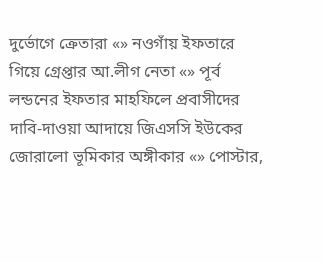দুর্ভোগে ক্রেতারা «» নওগাঁয় ইফতারে গিয়ে গ্রেপ্তার আ.লীগ নেতা «» পূর্ব লন্ডনের ইফতার মাহফিলে প্রবাসীদের দাবি-দাওয়া আদায়ে জিএসসি ইউকের জোরালো ভূমিকার অঙ্গীকার «» পোস্টার,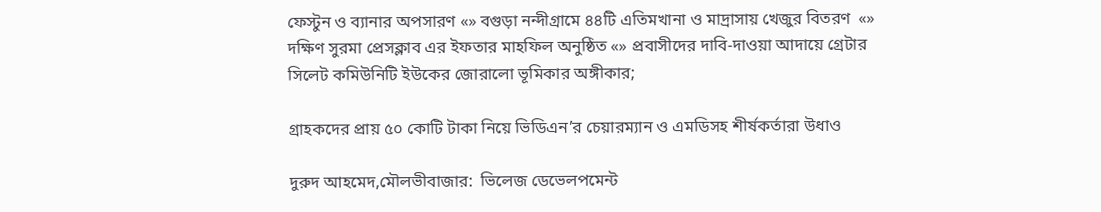ফেস্টুন ও ব্যানার অপসারণ «» বগুড়া নন্দীগ্রামে ৪৪টি এতিমখানা ও মাদ্রাসায় খেজুর বিতরণ  «» দক্ষিণ সুরমা প্রেসক্লাব এর ইফতার মাহফিল অনুষ্ঠিত «» প্রবাসীদের দাবি-দাওয়া আদায়ে গ্রেটার সিলেট কমিউনিটি ইউকের জোরালো ভূমিকার অঙ্গীকার;

গ্রাহকদের প্রায় ৫০ কোটি টাকা নিয়ে ভিডিএন’র চেয়ারম্যান ও এমডিসহ শীর্ষকর্তারা উধাও

দুরুদ আহমেদ,মৌলভীবাজার:  ভিলেজ ডেভেলপমেন্ট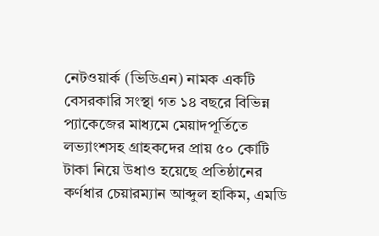নেটওয়ার্ক (ভিডিএন) নামক একটি বেসরকারি সংস্থা গত ১৪ বছরে বিভিন্ন প্যাকেজের মাধ্যমে মেয়াদপূর্তিতে লভ্যাংশসহ গ্রাহকদের প্রায় ৫০ কোটি টাকা নিয়ে উধাও হয়েছে প্রতিষ্ঠানের কর্ণধার চেয়ারম্যান আব্দুল হাকিম, এমডি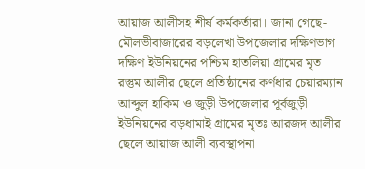আয়াজ আলীসহ শীর্ষ কর্মকর্তারা। জানা গেছে- মৌলভীবাজারের বড়লেখা উপজেলার দক্ষিণভাগ দক্ষিণ ইউনিয়নের পশ্চিম হাতলিয়া গ্রামের মৃত রস্তুম আলীর ছেলে প্রতিষ্ঠানের কর্ণধার চেয়ারম্যান আব্দুল হাকিম ও জুড়ী উপজেলার পূর্বজুড়ী ইউনিয়নের বড়ধামাই গ্রামের মৃতঃ আরজদ আলীর ছেলে আয়াজ আলী ব্যবস্থাপনা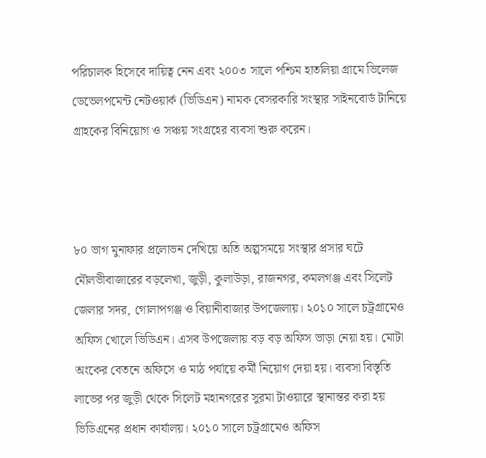পরিচালক হিসেবে দায়িত্ব নেন এবং ২০০৩ সালে পশ্চিম হাতলিয়া গ্রামে ভিলেজ ডেভেলপমেন্ট নেটওয়ার্ক (ভিডিএন) নামক বেসরকারি সংস্থার সাইনবোর্ড টানিয়ে গ্রাহকের বিনিয়োগ ও সঞ্চয় সংগ্রহের ব্যবসা শুরু করেন।



৮০ ভাগ মুনাফার প্রলোভন দেখিয়ে অতি অল্পসময়ে সংস্থার প্রসার ঘটে মৌলভীবাজারের বড়লেখা, জুড়ী, কুলাউড়া, রাজনগর, কমলগঞ্জ এবং সিলেট জেলার সদর, গোলাপগঞ্জ ও বিয়ানীবাজার উপজেলায়। ২০১০ সালে চট্রগ্রামেও অফিস খোলে ভিডিএন। এসব উপজেলায় বড় বড় অফিস ভাড়া নেয়া হয়। মোটা অংকের বেতনে অফিসে ও মাঠ পর্যায়ে কর্মী নিয়োগ দেয়া হয়। ব্যবসা বিস্তৃতি লাভের পর জুড়ী থেকে সিলেট মহানগরের সুরমা টাওয়ারে স্থানান্তর করা হয় ভিডিএনের প্রধান কার্যালয়। ২০১০ সালে চট্রগ্রামেও অফিস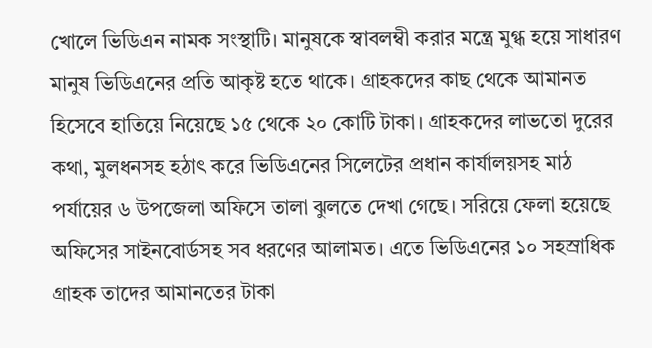খোলে ভিডিএন নামক সংস্থাটি। মানুষকে স্বাবলম্বী করার মন্ত্রে মুগ্ধ হয়ে সাধারণ মানুষ ভিডিএনের প্রতি আকৃষ্ট হতে থাকে। গ্রাহকদের কাছ থেকে আমানত হিসেবে হাতিয়ে নিয়েছে ১৫ থেকে ২০ কোটি টাকা। গ্রাহকদের লাভতো দুরের কথা, মুলধনসহ হঠাৎ করে ভিডিএনের সিলেটের প্রধান কার্যালয়সহ মাঠ পর্যায়ের ৬ উপজেলা অফিসে তালা ঝুলতে দেখা গেছে। সরিয়ে ফেলা হয়েছে অফিসের সাইনবোর্ডসহ সব ধরণের আলামত। এতে ভিডিএনের ১০ সহস্রাধিক গ্রাহক তাদের আমানতের টাকা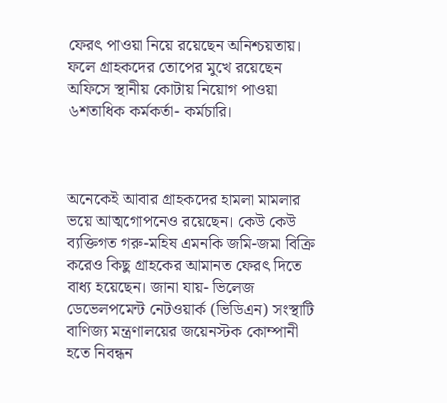ফেরৎ পাওয়া নিয়ে রয়েছেন অনিশ্চয়তায়। ফলে গ্রাহকদের তোপের মুখে রয়েছেন অফিসে স্থানীয় কোটায় নিয়োগ পাওয়া ৬শতাধিক কর্মকর্তা- কর্মচারি।



অনেকেই আবার গ্রাহকদের হামলা মামলার ভয়ে আত্মগোপনেও রয়েছেন। কেউ কেউ ব্যক্তিগত গরু-মহিষ এমনকি জমি-জমা বিক্রি করেও কিছু গ্রাহকের আমানত ফেরৎ দিতে বাধ্য হয়েছেন। জানা যায়- ভিলেজ ডেভেলপমেন্ট নেটওয়ার্ক (ভিডিএন) সংস্থাটি বাণিজ্য মন্ত্রণালয়ের জয়েনস্টক কোম্পানী হতে নিবন্ধন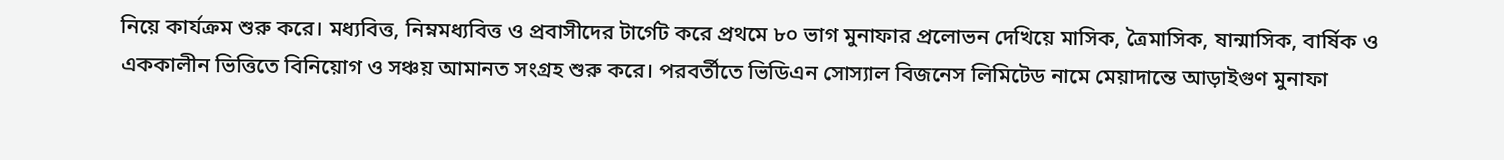নিয়ে কার্যক্রম শুরু করে। মধ্যবিত্ত, নিম্নমধ্যবিত্ত ও প্রবাসীদের টার্গেট করে প্রথমে ৮০ ভাগ মুনাফার প্রলোভন দেখিয়ে মাসিক, ত্রৈমাসিক, ষান্মাসিক, বার্ষিক ও এককালীন ভিত্তিতে বিনিয়োগ ও সঞ্চয় আমানত সংগ্রহ শুরু করে। পরবর্তীতে ভিডিএন সোস্যাল বিজনেস লিমিটেড নামে মেয়াদান্তে আড়াইগুণ মুনাফা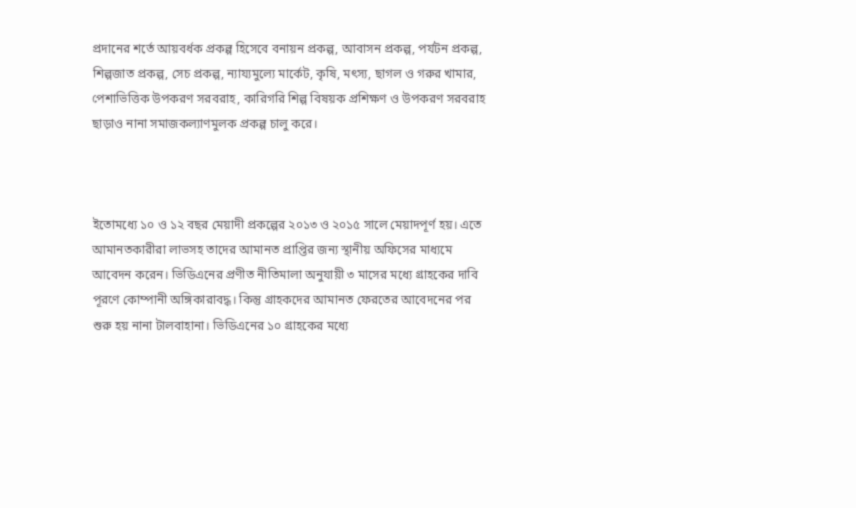প্রদানের শর্তে আয়বর্ধক প্রকল্প হিসেবে বনায়ন প্রকল্প, আবাসন প্রকল্প, পর্যটন প্রকল্প, শিল্পজাত প্রকল্প, সেচ প্রকল্প, ন্যায্যমুল্যে মার্কেট, কৃষি, মৎস্য, ছাগল ও গরুর খামার, পেশাভিত্তিক উপকরণ সরবরাহ, কারিগরি শিল্প বিষয়ক প্রশিক্ষণ ও উপকরণ সরবরাহ ছাড়াও নানা সমাজকল্যাণমুলক প্রকল্প চালু করে।



ইতোমধ্যে ১০ ও ১২ বছর মেয়াদী প্রকল্পের ২০১৩ ও ২০১৫ সালে মেয়াদপূর্ণ হয়। এতে আমানতকারীরা লাভসহ তাদের আমানত প্রাপ্তির জন্য স্থানীয় অফিসের মাধ্যমে আবেদন করেন। ভিডিএনের প্রণীত নীতিমালা অনুযায়ী ৩ মাসের মধ্যে গ্রাহকের দাবি পূরণে কোম্পানী অঙ্গিকারাবদ্ধ। কিন্তু গ্রাহকদের আমানত ফেরতের আবেদনের পর শুরু হয় নানা টালবাহানা। ভিডিএনের ১০ গ্রাহকের মধ্যে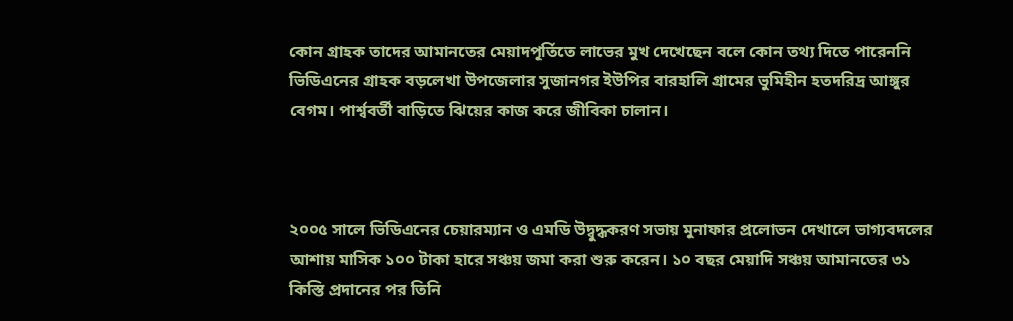কোন গ্রাহক তাদের আমানতের মেয়াদপূর্তিতে লাভের মুখ দেখেছেন বলে কোন তথ্য দিতে পারেননি ভিডিএনের গ্রাহক বড়লেখা উপজেলার সুজানগর ইউপির বারহালি গ্রামের ভুমিহীন হতদরিদ্র আঙ্গুর বেগম। পার্শ্ববর্তী বাড়িতে ঝিয়ের কাজ করে জীবিকা চালান।



২০০৫ সালে ভিডিএনের চেয়ারম্যান ও এমডি উদ্বুদ্ধকরণ সভায় মুনাফার প্রলোভন দেখালে ভাগ্যবদলের আশায় মাসিক ১০০ টাকা হারে সঞ্চয় জমা করা শুরু করেন। ১০ বছর মেয়াদি সঞ্চয় আমানতের ৩১ কিস্তি প্রদানের পর তিনি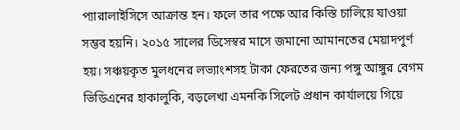প্যারালাইসিসে আক্রান্ত হন। ফলে তার পক্ষে আর কিস্তি চালিয়ে যাওয়া সম্ভব হয়নি। ২০১৫ সালের ডিসেস্বর মাসে জমানো আমানতের মেয়াদপুর্ণ হয়। সঞ্চয়কৃত মুলধনের লভ্যাংশসহ টাকা ফেরতের জন্য পঙ্গু আঙ্গুর বেগম ভিডিএনের হাকালুকি, বড়লেখা এমনকি সিলেট প্রধান কার্যালয়ে গিয়ে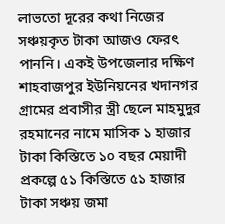লাভতো দূরের কথা নিজের সঞ্চয়কৃত টাকা আজও ফেরৎ পাননি। একই উপজেলার দক্ষিণ শাহবাজপুর ইউনিয়নের খদানগর গ্রামের প্রবাসীর স্ত্রী ছেলে মাহমুদুর রহমানের নামে মাসিক ১ হাজার টাকা কিস্তিতে ১০ বছর মেয়াদী প্রকল্পে ৫১ কিস্তিতে ৫১ হাজার টাকা সঞ্চয় জমা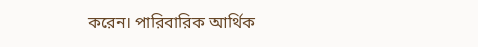করেন। পারিবারিক আর্থিক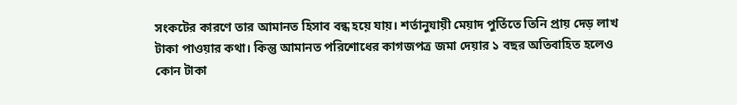সংকটের কারণে তার আমানত হিসাব বন্ধ হয়ে যায়। শর্তানুযায়ী মেয়াদ পুর্তিতে তিনি প্রায় দেড় লাখ টাকা পাওয়ার কথা। কিন্তু আমানত পরিশোধের কাগজপত্র জমা দেয়ার ১ বছর অতিবাহিত হলেও কোন টাকা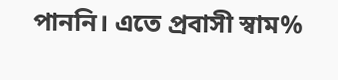পাননি। এতে প্রবাসী স্বাম%